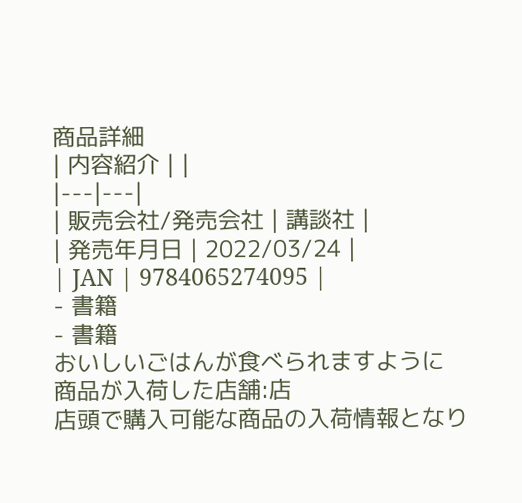商品詳細
| 内容紹介 | |
|---|---|
| 販売会社/発売会社 | 講談社 |
| 発売年月日 | 2022/03/24 |
| JAN | 9784065274095 |
- 書籍
- 書籍
おいしいごはんが食べられますように
商品が入荷した店舗:店
店頭で購入可能な商品の入荷情報となり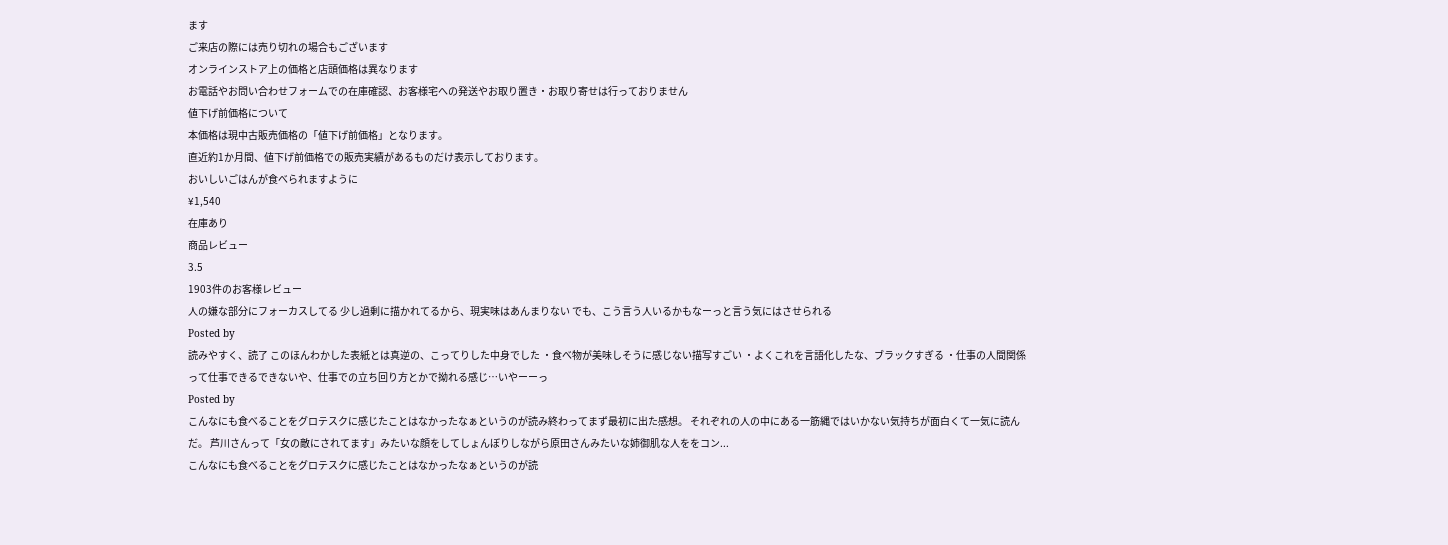ます
ご来店の際には売り切れの場合もございます
オンラインストア上の価格と店頭価格は異なります
お電話やお問い合わせフォームでの在庫確認、お客様宅への発送やお取り置き・お取り寄せは行っておりません
値下げ前価格について
本価格は現中古販売価格の「値下げ前価格」となります。
直近約1か月間、値下げ前価格での販売実績があるものだけ表示しております。
おいしいごはんが食べられますように
¥1,540
在庫あり
商品レビュー
3.5
1903件のお客様レビュー
人の嫌な部分にフォーカスしてる 少し過剰に描かれてるから、現実味はあんまりない でも、こう言う人いるかもなーっと言う気にはさせられる
Posted by
読みやすく、読了 このほんわかした表紙とは真逆の、こってりした中身でした ・食べ物が美味しそうに感じない描写すごい ・よくこれを言語化したな、ブラックすぎる ・仕事の人間関係って仕事できるできないや、仕事での立ち回り方とかで拗れる感じ…いやーーっ
Posted by
こんなにも食べることをグロテスクに感じたことはなかったなぁというのが読み終わってまず最初に出た感想。 それぞれの人の中にある一筋縄ではいかない気持ちが面白くて一気に読んだ。 芦川さんって「女の敵にされてます」みたいな顔をしてしょんぼりしながら原田さんみたいな姉御肌な人ををコン...
こんなにも食べることをグロテスクに感じたことはなかったなぁというのが読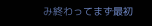み終わってまず最初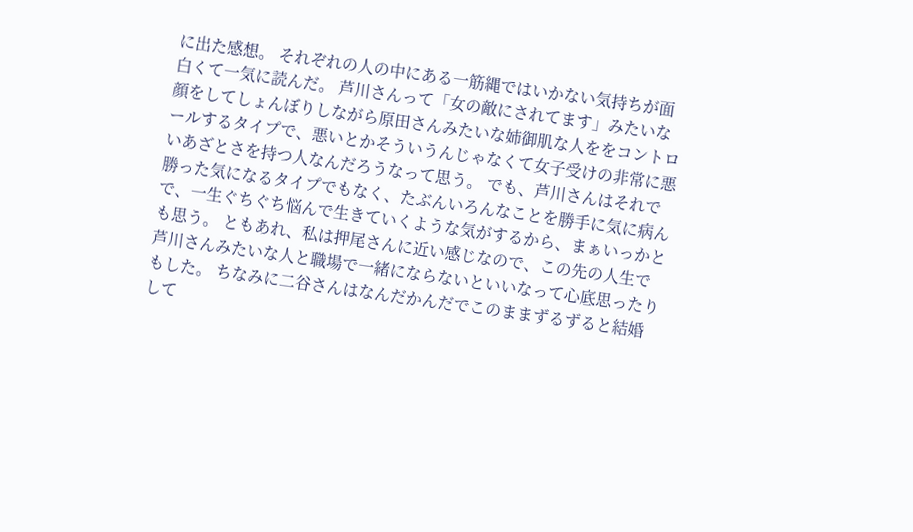に出た感想。 それぞれの人の中にある一筋縄ではいかない気持ちが面白くて一気に読んだ。 芦川さんって「女の敵にされてます」みたいな顔をしてしょんぼりしながら原田さんみたいな姉御肌な人ををコントロールするタイプで、悪いとかそういうんじゃなくて女子受けの非常に悪いあざとさを持つ人なんだろうなって思う。 でも、芦川さんはそれで勝った気になるタイプでもなく、たぶんいろんなことを勝手に気に病んで、一生ぐちぐち悩んで生きていくような気がするから、まぁいっかとも思う。 ともあれ、私は押尾さんに近い感じなので、この先の人生で芦川さんみたいな人と職場で一緒にならないといいなって心底思ったりもした。 ちなみに二谷さんはなんだかんだでこのままずるずると結婚して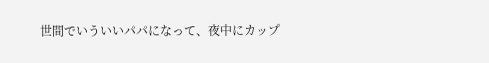世間でいういいパパになって、夜中にカップ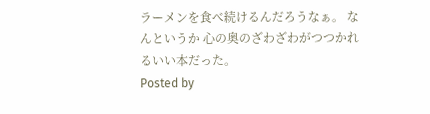ラーメンを食べ続けるんだろうなぁ。 なんというか 心の奥のざわざわがつつかれるいい本だった。
Posted by